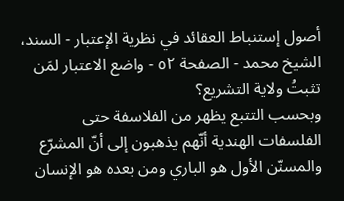أصول إستنباط العقائد في نظرية الإعتبار - السند، الشيخ محمد - الصفحة ٥٢ - واضع الاعتبار لمَن تثبتُ ولاية التشريع؟
وبحسب التتبع يظهر من الفلاسفة حتى الفلسفات الهندية أنّهم يذهبون إلى أنّ المشرّع والمسنّن الأول هو الباري ومن بعده هو الإنسان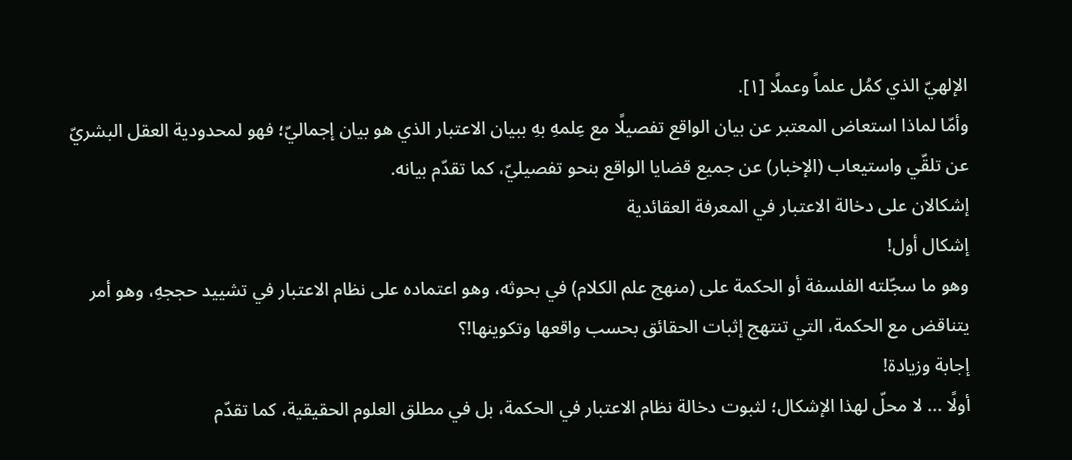الإلهيّ الذي كمُل علماً وعملًا [١].
وأمّا لماذا استعاض المعتبر عن بيان الواقع تفصيلًا مع عِلمهِ بهِ ببيان الاعتبار الذي هو بيان إجماليّ؛ فهو لمحدودية العقل البشريّ عن تلقّي واستيعاب (الإخبار) عن جميع قضايا الواقع بنحو تفصيليّ، كما تقدّم بيانه.
إشكالان على دخالة الاعتبار في المعرفة العقائدية
إشكال أول!
وهو ما سجّلته الفلسفة أو الحكمة على (منهج علم الكلام) في بحوثه، وهو اعتماده على نظام الاعتبار في تشييد حججهِ، وهو أمر يتناقض مع الحكمة، التي تنتهج إثبات الحقائق بحسب واقعها وتكوينها!؟
إجابة وزيادة!
أولًا ... لا محلّ لهذا الإشكال؛ لثبوت دخالة نظام الاعتبار في الحكمة، بل في مطلق العلوم الحقيقية، كما تقدّم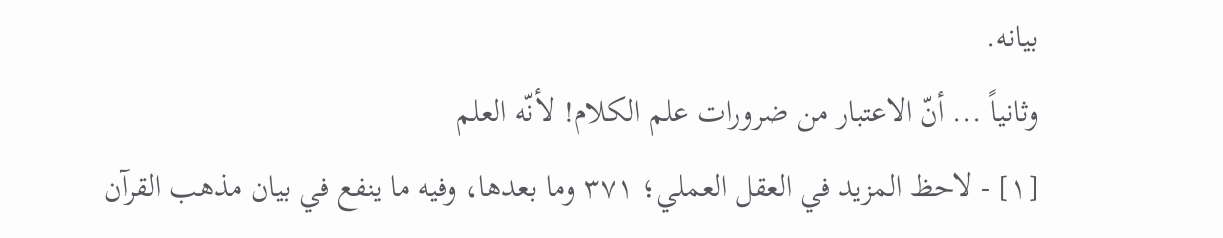بيانه.
وثانياً ... أنّ الاعتبار من ضرورات علم الكلام! لأنّه العلم
[١] - لاحظ المزيد في العقل العملي؛ ٣٧١ وما بعدها، وفيه ما ينفع في بيان مذهب القرآن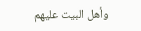وأهل البيت عليهم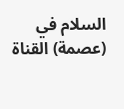السلام في (عصمة) القناة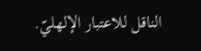الناقل للاعتبار الإلهليّ.